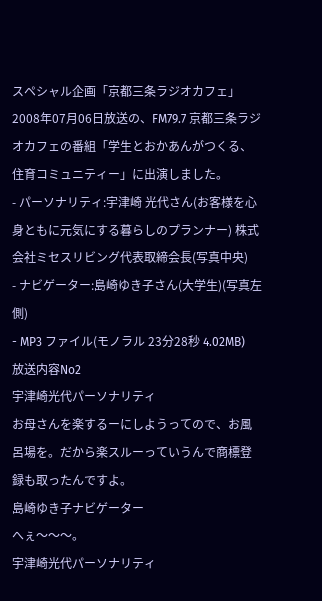スペシャル企画「京都三条ラジオカフェ」
2008年07月06日放送の、FM79.7 京都三条ラジオカフェの番組「学生とおかあんがつくる、住育コミュニティー」に出演しました。
- パーソナリティ:宇津崎 光代さん(お客様を心身ともに元気にする暮らしのプランナー) 株式会社ミセスリビング代表取締会長(写真中央)
- ナビゲーター:島崎ゆき子さん(大学生)(写真左側)
- MP3 ファイル(モノラル 23分28秒 4.02MB)
放送内容No2
宇津崎光代パーソナリティ
お母さんを楽するーにしようってので、お風呂場を。だから楽スルーっていうんで商標登録も取ったんですよ。
島崎ゆき子ナビゲーター
へぇ〜〜〜。
宇津崎光代パーソナリティ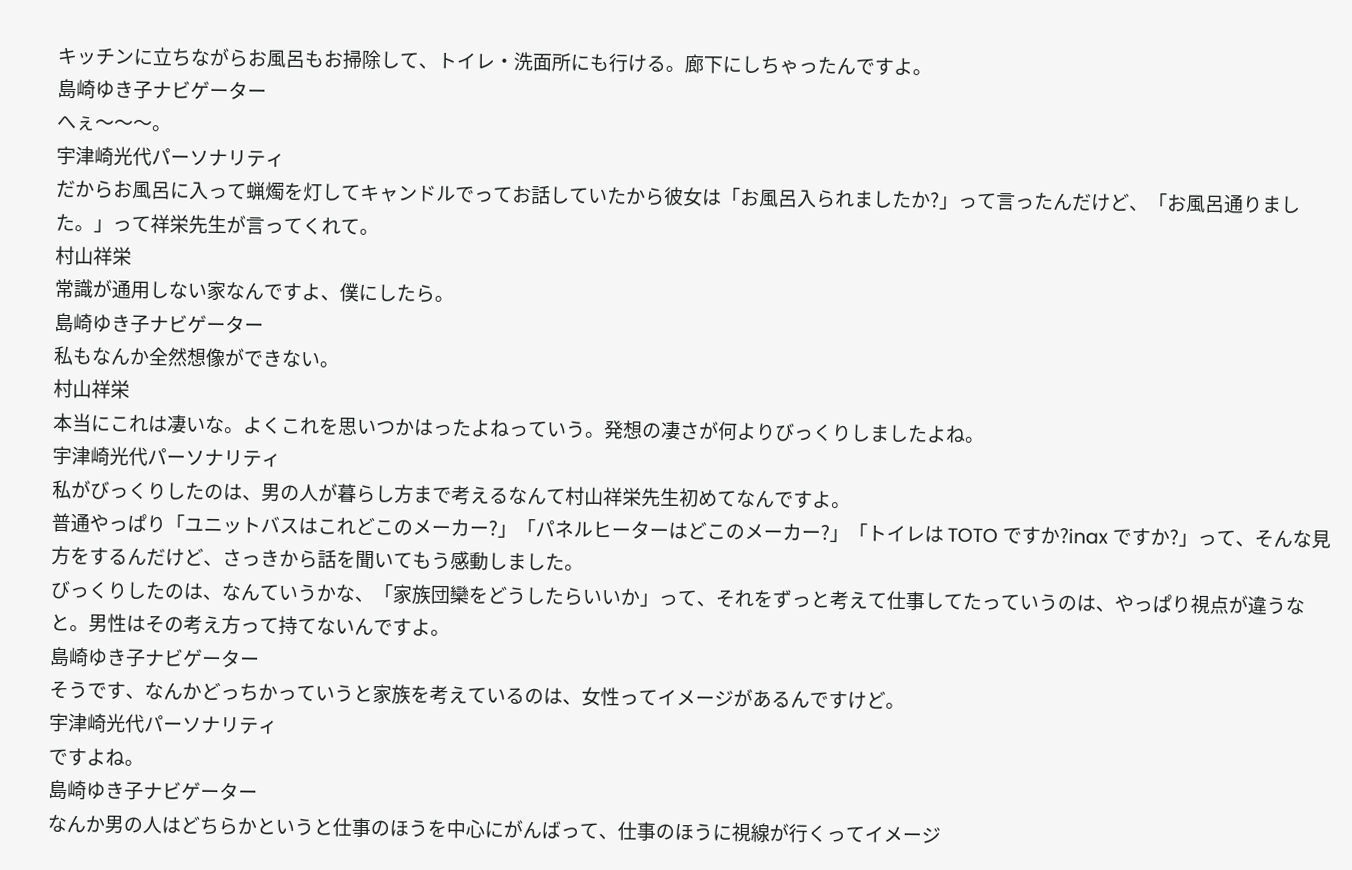キッチンに立ちながらお風呂もお掃除して、トイレ・洗面所にも行ける。廊下にしちゃったんですよ。
島崎ゆき子ナビゲーター
へぇ〜〜〜。
宇津崎光代パーソナリティ
だからお風呂に入って蝋燭を灯してキャンドルでってお話していたから彼女は「お風呂入られましたか?」って言ったんだけど、「お風呂通りました。」って祥栄先生が言ってくれて。
村山祥栄
常識が通用しない家なんですよ、僕にしたら。
島崎ゆき子ナビゲーター
私もなんか全然想像ができない。
村山祥栄
本当にこれは凄いな。よくこれを思いつかはったよねっていう。発想の凄さが何よりびっくりしましたよね。
宇津崎光代パーソナリティ
私がびっくりしたのは、男の人が暮らし方まで考えるなんて村山祥栄先生初めてなんですよ。
普通やっぱり「ユニットバスはこれどこのメーカー?」「パネルヒーターはどこのメーカー?」「トイレは TOTO ですか?inax ですか?」って、そんな見方をするんだけど、さっきから話を聞いてもう感動しました。
びっくりしたのは、なんていうかな、「家族団欒をどうしたらいいか」って、それをずっと考えて仕事してたっていうのは、やっぱり視点が違うなと。男性はその考え方って持てないんですよ。
島崎ゆき子ナビゲーター
そうです、なんかどっちかっていうと家族を考えているのは、女性ってイメージがあるんですけど。
宇津崎光代パーソナリティ
ですよね。
島崎ゆき子ナビゲーター
なんか男の人はどちらかというと仕事のほうを中心にがんばって、仕事のほうに視線が行くってイメージ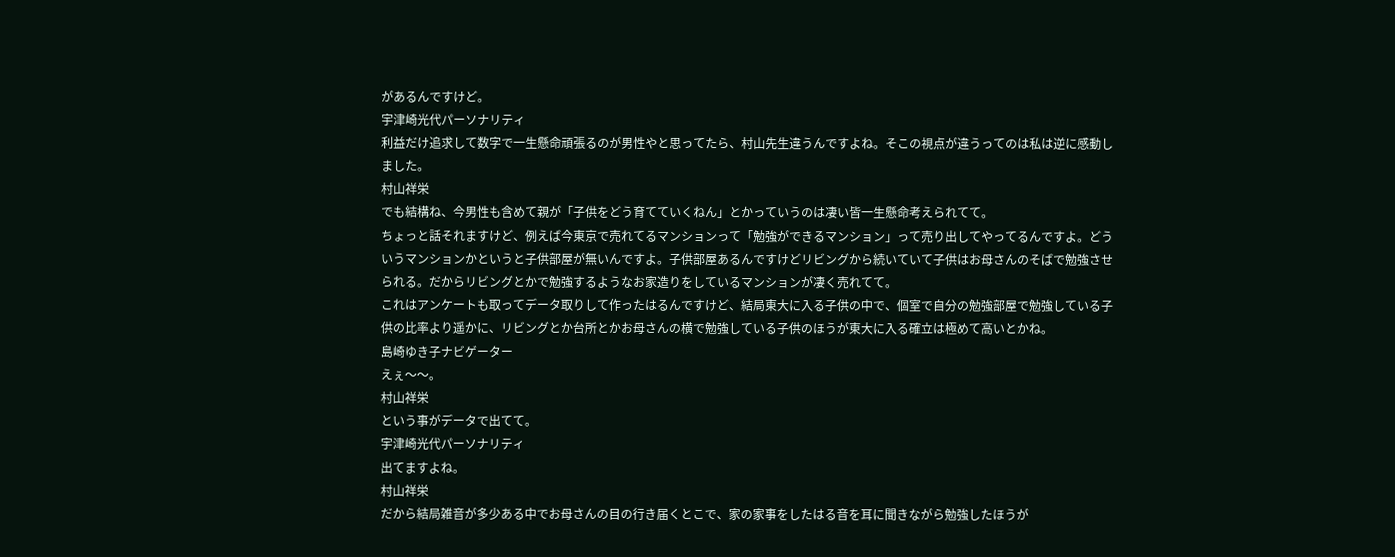があるんですけど。
宇津崎光代パーソナリティ
利益だけ追求して数字で一生懸命頑張るのが男性やと思ってたら、村山先生違うんですよね。そこの視点が違うってのは私は逆に感動しました。
村山祥栄
でも結構ね、今男性も含めて親が「子供をどう育てていくねん」とかっていうのは凄い皆一生懸命考えられてて。
ちょっと話それますけど、例えば今東京で売れてるマンションって「勉強ができるマンション」って売り出してやってるんですよ。どういうマンションかというと子供部屋が無いんですよ。子供部屋あるんですけどリビングから続いていて子供はお母さんのそばで勉強させられる。だからリビングとかで勉強するようなお家造りをしているマンションが凄く売れてて。
これはアンケートも取ってデータ取りして作ったはるんですけど、結局東大に入る子供の中で、個室で自分の勉強部屋で勉強している子供の比率より遥かに、リビングとか台所とかお母さんの横で勉強している子供のほうが東大に入る確立は極めて高いとかね。
島崎ゆき子ナビゲーター
えぇ〜〜。
村山祥栄
という事がデータで出てて。
宇津崎光代パーソナリティ
出てますよね。
村山祥栄
だから結局雑音が多少ある中でお母さんの目の行き届くとこで、家の家事をしたはる音を耳に聞きながら勉強したほうが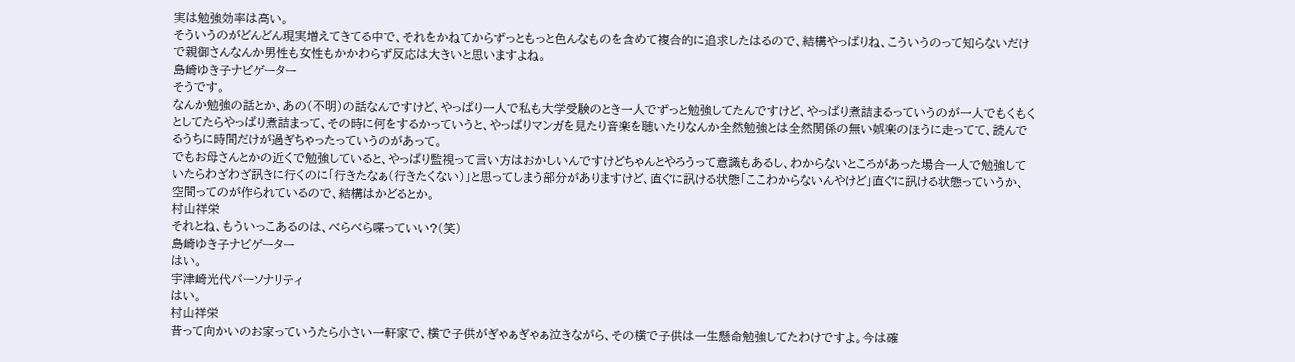実は勉強効率は高い。
そういうのがどんどん現実増えてきてる中で、それをかねてからずっともっと色んなものを含めて複合的に追求したはるので、結構やっぱりね、こういうのって知らないだけで親御さんなんか男性も女性もかかわらず反応は大きいと思いますよね。
島崎ゆき子ナビゲーター
そうです。
なんか勉強の話とか、あの(不明)の話なんですけど、やっぱり一人で私も大学受験のとき一人でずっと勉強してたんですけど、やっぱり煮詰まるっていうのが一人でもくもくとしてたらやっぱり煮詰まって、その時に何をするかっていうと、やっぱりマンガを見たり音楽を聴いたりなんか全然勉強とは全然関係の無い娯楽のほうに走ってて、読んでるうちに時間だけが過ぎちゃったっていうのがあって。
でもお母さんとかの近くで勉強していると、やっぱり監視って言い方はおかしいんですけどちゃんとやろうって意識もあるし、わからないところがあった場合一人で勉強していたらわざわざ訊きに行くのに「行きたなぁ(行きたくない)」と思ってしまう部分がありますけど、直ぐに訊ける状態「ここわからないんやけど」直ぐに訊ける状態っていうか、空間ってのが作られているので、結構はかどるとか。
村山祥栄
それとね、もういっこあるのは、べらべら喋っていい?(笑)
島崎ゆき子ナビゲーター
はい。
宇津崎光代パーソナリティ
はい。
村山祥栄
昔って向かいのお家っていうたら小さい一軒家で、横で子供がぎゃぁぎゃぁ泣きながら、その横で子供は一生懸命勉強してたわけですよ。今は確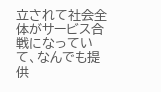立されて社会全体がサービス合戦になっていて、なんでも提供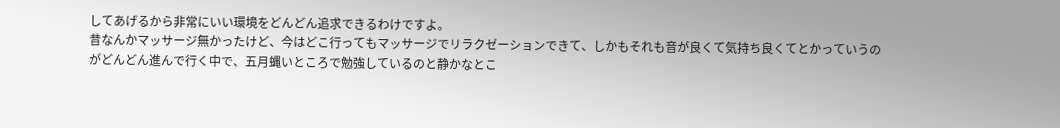してあげるから非常にいい環境をどんどん追求できるわけですよ。
昔なんかマッサージ無かったけど、今はどこ行ってもマッサージでリラクゼーションできて、しかもそれも音が良くて気持ち良くてとかっていうのがどんどん進んで行く中で、五月蝿いところで勉強しているのと静かなとこ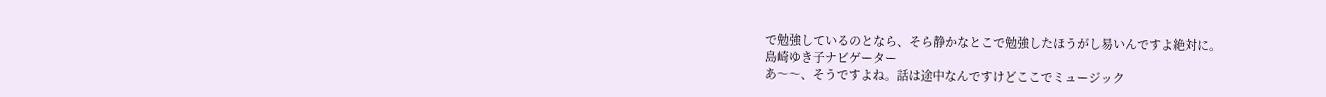で勉強しているのとなら、そら静かなとこで勉強したほうがし易いんですよ絶対に。
島崎ゆき子ナビゲーター
あ〜〜、そうですよね。話は途中なんですけどここでミュージック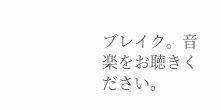ブレイク。音楽をお聴きください。